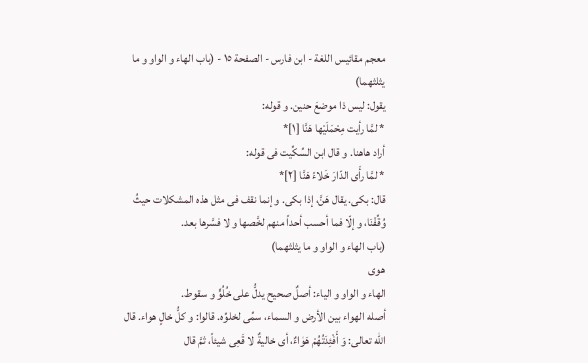معجم مقائيس اللغة - ابن فارس - الصفحة ١٥ - (باب الهاء و الواو و ما يثلثهما)
يقول: ليس ذا موضعَ حنين. و قوله:
* لمَّا رأيت مِحْمَلَيْها هَنَّا [١]*
أراد هاهنا. و قال ابن السِّكِّيت فى قوله:
* لمَّا رأَى الدّارَ خَلاءً هَنَّا [٢]*
قال: بكى. يقال هَنَّ، إذا بكى. و إنما نقف فى مثل هذه المشكلات حيثُ وُقِّفْنَا، و إلّا فما أحسب أحداً منهم لخَّصها و لا فسَّرها بعد.
(باب الهاء و الواو و ما يثلثهما)
هوى
الهاء و الواو و الياء: أصلٌ صحيح يدلُّ على خُلُوٍّ و سقوط.
أصله الهواء بين الأرض و السماء، سمِّى لخلوِّه. قالوا: و كلُّ خالٍ هواء. قال اللّٰه تعالى: وَ أَفْئِدَتُهُمْ هَوٰاءٌ، أى خاليةٌ لا قَعِى شيئاً، ثمَّ قال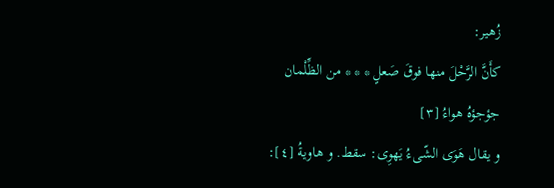زُهير:
كأَنَّ الرَّحْلَ منها فوقَ صَعلٍ * * * من الظِّلْمان جؤجؤهُ هواءُ [٣]
و يقال هَوَى الشّىءُ يَهوِى: سقط. و هاويةُ [٤]: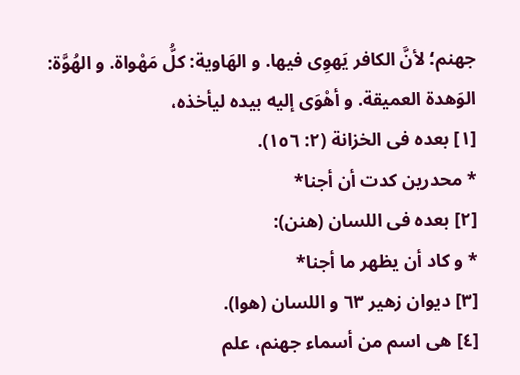جهنم؛ لأنَّ الكافر يَهوِى فيها. و الهَاوية: كلُّ مَهْواة. و الهُوَّة: الوَهدة العميقة. و أهْوَى إليه بيده ليأخذه،
[١] بعده فى الخزانة (٢: ١٥٦).
* محدرين كدت أن أجنا*
[٢] بعده فى اللسان (هنن):
* و كاد أن يظهر ما أجنا*
[٣] ديوان زهير ٦٣ و اللسان (هوا).
[٤] هى اسم من أسماء جهنم، علم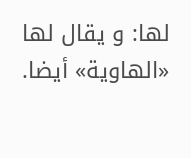لها: و يقال لها «الهاوية» أيضا.